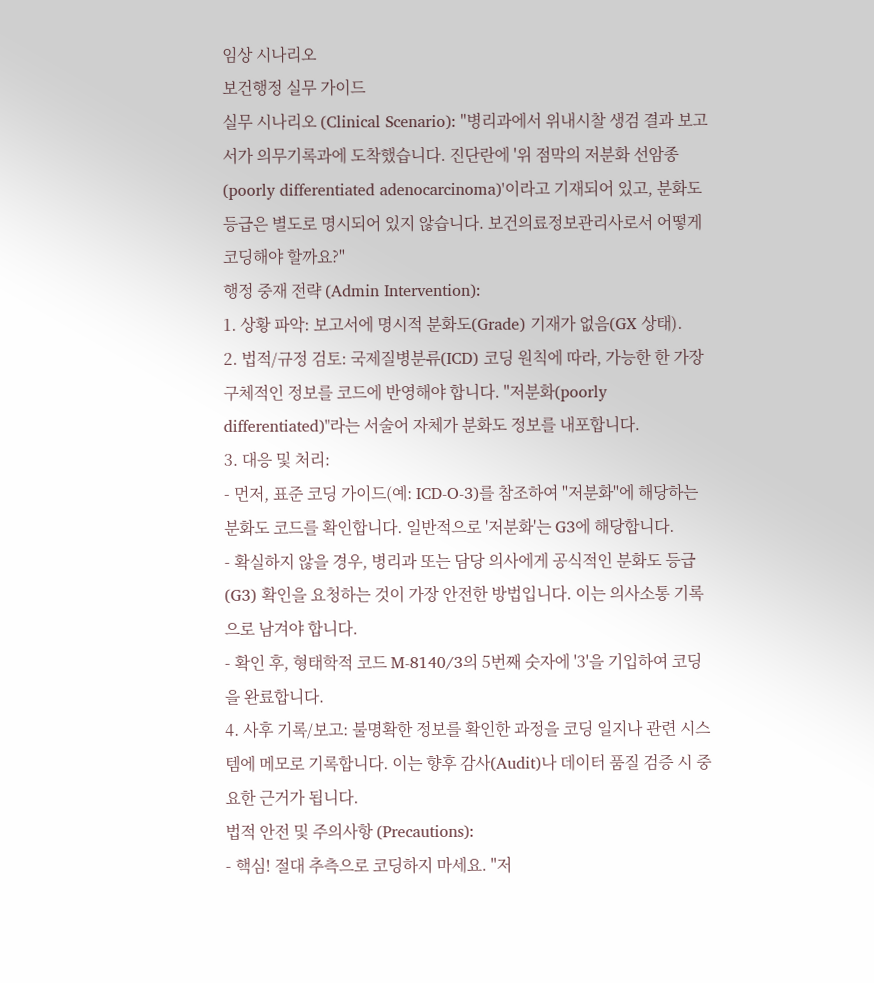임상 시나리오
보건행정 실무 가이드
실무 시나리오 (Clinical Scenario): "병리과에서 위내시찰 생검 결과 보고서가 의무기록과에 도착했습니다. 진단란에 '위 점막의 저분화 선암종(poorly differentiated adenocarcinoma)'이라고 기재되어 있고, 분화도 등급은 별도로 명시되어 있지 않습니다. 보건의료정보관리사로서 어떻게 코딩해야 할까요?"
행정 중재 전략 (Admin Intervention):
1. 상황 파악: 보고서에 명시적 분화도(Grade) 기재가 없음(GX 상태).
2. 법적/규정 검토: 국제질병분류(ICD) 코딩 원칙에 따라, 가능한 한 가장 구체적인 정보를 코드에 반영해야 합니다. "저분화(poorly differentiated)"라는 서술어 자체가 분화도 정보를 내포합니다.
3. 대응 및 처리:
- 먼저, 표준 코딩 가이드(예: ICD-O-3)를 참조하여 "저분화"에 해당하는 분화도 코드를 확인합니다. 일반적으로 '저분화'는 G3에 해당합니다.
- 확실하지 않을 경우, 병리과 또는 담당 의사에게 공식적인 분화도 등급(G3) 확인을 요청하는 것이 가장 안전한 방법입니다. 이는 의사소통 기록으로 남겨야 합니다.
- 확인 후, 형태학적 코드 M-8140/3의 5번째 숫자에 '3'을 기입하여 코딩을 완료합니다.
4. 사후 기록/보고: 불명확한 정보를 확인한 과정을 코딩 일지나 관련 시스템에 메모로 기록합니다. 이는 향후 감사(Audit)나 데이터 품질 검증 시 중요한 근거가 됩니다.
법적 안전 및 주의사항 (Precautions):
- 핵심! 절대 추측으로 코딩하지 마세요. "저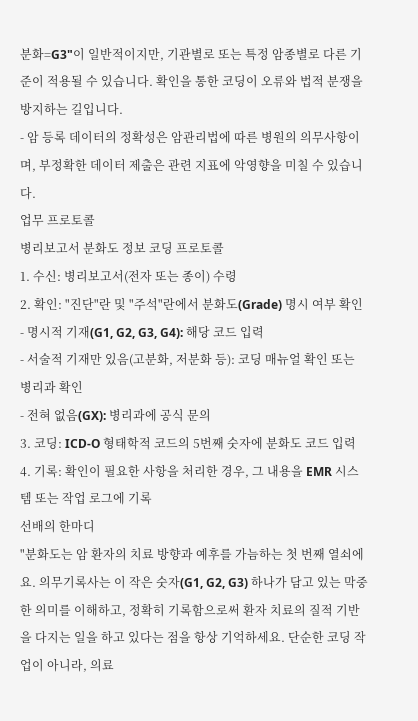분화=G3"이 일반적이지만, 기관별로 또는 특정 암종별로 다른 기준이 적용될 수 있습니다. 확인을 통한 코딩이 오류와 법적 분쟁을 방지하는 길입니다.
- 암 등록 데이터의 정확성은 암관리법에 따른 병원의 의무사항이며, 부정확한 데이터 제출은 관련 지표에 악영향을 미칠 수 있습니다.
업무 프로토콜
병리보고서 분화도 정보 코딩 프로토콜
1. 수신: 병리보고서(전자 또는 종이) 수령
2. 확인: "진단"란 및 "주석"란에서 분화도(Grade) 명시 여부 확인
- 명시적 기재(G1, G2, G3, G4): 해당 코드 입력
- 서술적 기재만 있음(고분화, 저분화 등): 코딩 매뉴얼 확인 또는 병리과 확인
- 전혀 없음(GX): 병리과에 공식 문의
3. 코딩: ICD-O 형태학적 코드의 5번째 숫자에 분화도 코드 입력
4. 기록: 확인이 필요한 사항을 처리한 경우, 그 내용을 EMR 시스템 또는 작업 로그에 기록
선배의 한마디
"분화도는 암 환자의 치료 방향과 예후를 가늠하는 첫 번째 열쇠에요. 의무기록사는 이 작은 숫자(G1, G2, G3) 하나가 담고 있는 막중한 의미를 이해하고, 정확히 기록함으로써 환자 치료의 질적 기반을 다지는 일을 하고 있다는 점을 항상 기억하세요. 단순한 코딩 작업이 아니라, 의료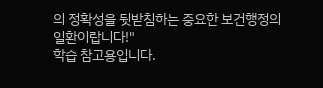의 정확성을 뒷받침하는 중요한 보건행정의 일환이랍니다!"
학습 참고용입니다.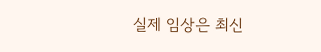실제 임상은 최신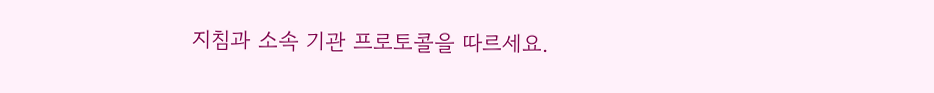지침과 소속 기관 프로토콜을 따르세요.